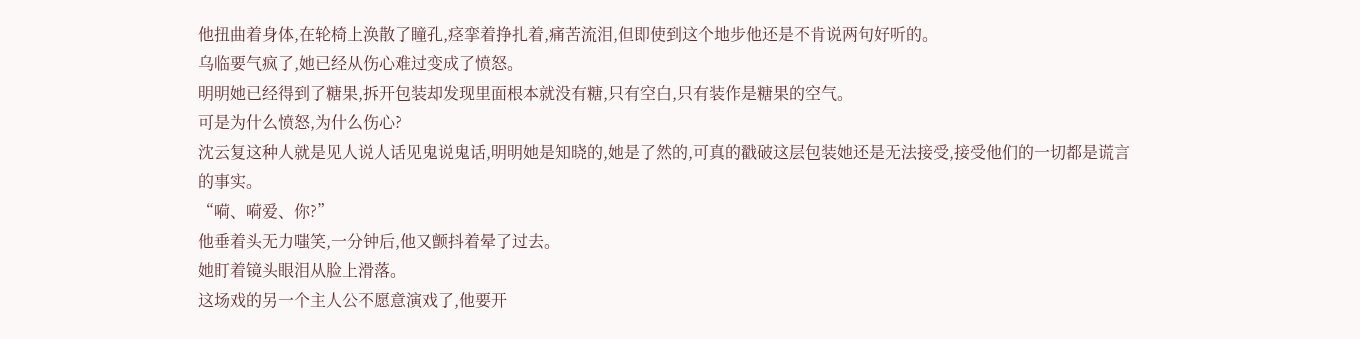他扭曲着身体,在轮椅上涣散了瞳孔,痉挛着挣扎着,痛苦流泪,但即使到这个地步他还是不肯说两句好听的。
乌临要气疯了,她已经从伤心难过变成了愤怒。
明明她已经得到了糖果,拆开包装却发现里面根本就没有糖,只有空白,只有装作是糖果的空气。
可是为什么愤怒,为什么伤心?
沈云复这种人就是见人说人话见鬼说鬼话,明明她是知晓的,她是了然的,可真的戳破这层包装她还是无法接受,接受他们的一切都是谎言的事实。
“嗬、嗬爱、你?”
他垂着头无力嗤笑,一分钟后,他又颤抖着晕了过去。
她盯着镜头眼泪从脸上滑落。
这场戏的另一个主人公不愿意演戏了,他要开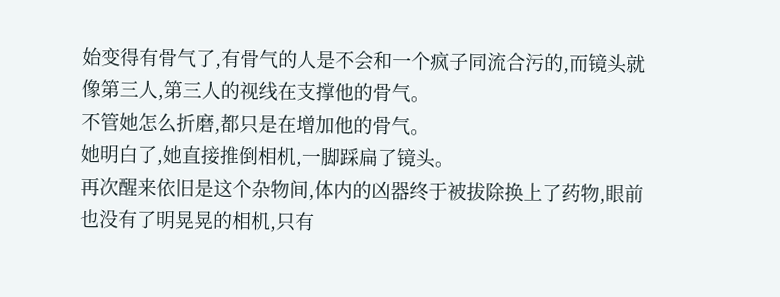始变得有骨气了,有骨气的人是不会和一个疯子同流合污的,而镜头就像第三人,第三人的视线在支撑他的骨气。
不管她怎么折磨,都只是在增加他的骨气。
她明白了,她直接推倒相机,一脚踩扁了镜头。
再次醒来依旧是这个杂物间,体内的凶器终于被拔除换上了药物,眼前也没有了明晃晃的相机,只有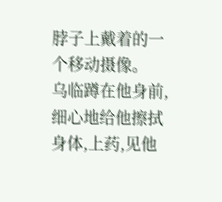脖子上戴着的一个移动摄像。
乌临蹲在他身前,细心地给他擦拭身体,上药,见他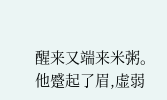醒来又端来米粥。
他蹙起了眉,虚弱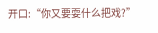开口:“你又要耍什么把戏?”